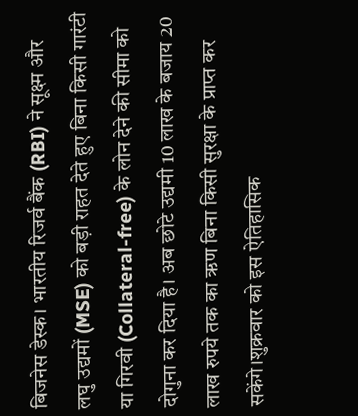बिजनेस डेस्क। भारतीय रिजर्व बैंक (RBI) ने सूक्ष्म और लघु उद्यमों (MSE) को बड़ी राहत देते हुए बिना किसी गारंटी या गिरवी (Collateral-free) के लोन देने की सीमा को दोगुना कर दिया है। अब छोटे उद्यमी 10 लाख के बजाय 20 लाख रुपये तक का ऋण बिना किसी सुरक्षा के प्राप्त कर सकेंगे।शुक्रवार को इस ऐतिहासिक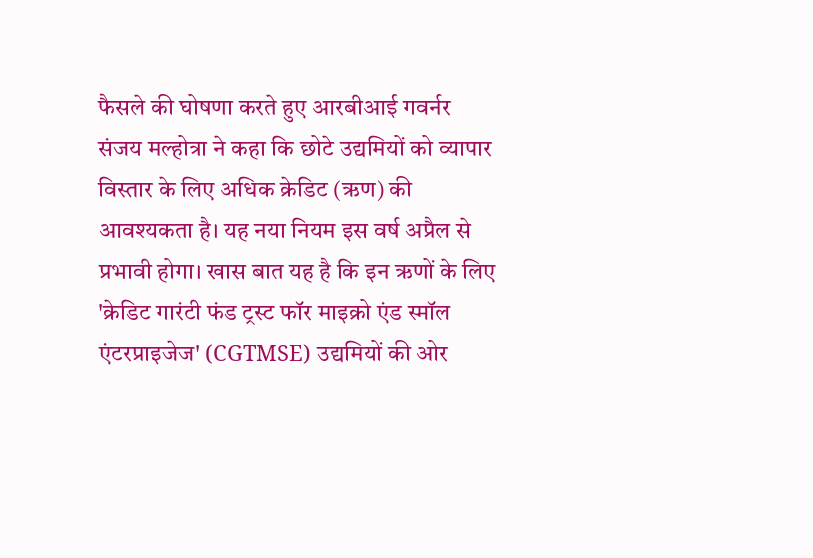फैसले की घोषणा करते हुए आरबीआई गवर्नर संजय मल्होत्रा ने कहा कि छोटे उद्यमियों को व्यापार विस्तार के लिए अधिक क्रेडिट (ऋण) की आवश्यकता है। यह नया नियम इस वर्ष अप्रैल से प्रभावी होगा। खास बात यह है कि इन ऋणों के लिए 'क्रेडिट गारंटी फंड ट्रस्ट फॉर माइक्रो एंड स्मॉल एंटरप्राइजेज' (CGTMSE) उद्यमियों की ओर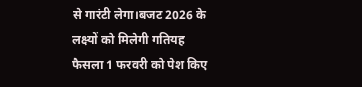से गारंटी लेगा।बजट 2026 के लक्ष्यों को मिलेगी गतियह फैसला 1 फरवरी को पेश किए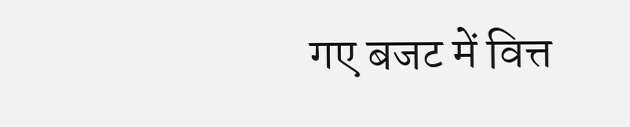गए बजट में वित्त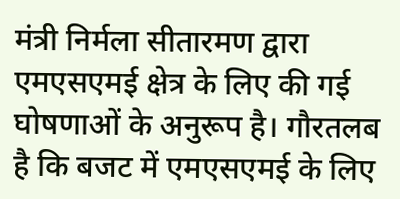मंत्री निर्मला सीतारमण द्वारा एमएसएमई क्षेत्र के लिए की गई घोषणाओं के अनुरूप है। गौरतलब है कि बजट में एमएसएमई के लिए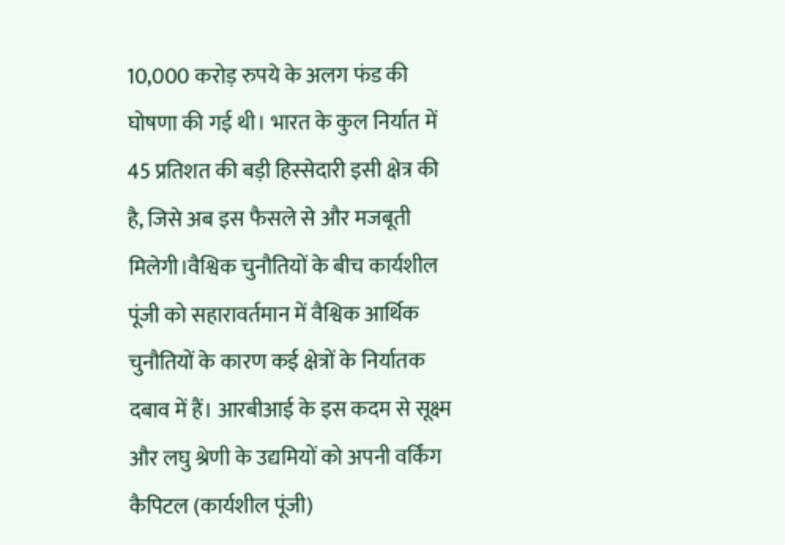10,000 करोड़ रुपये के अलग फंड की घोषणा की गई थी। भारत के कुल निर्यात में 45 प्रतिशत की बड़ी हिस्सेदारी इसी क्षेत्र की है, जिसे अब इस फैसले से और मजबूती मिलेगी।वैश्विक चुनौतियों के बीच कार्यशील पूंजी को सहारावर्तमान में वैश्विक आर्थिक चुनौतियों के कारण कई क्षेत्रों के निर्यातक दबाव में हैं। आरबीआई के इस कदम से सूक्ष्म और लघु श्रेणी के उद्यमियों को अपनी वर्किंग कैपिटल (कार्यशील पूंजी)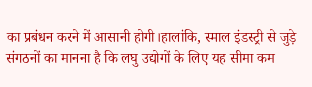का प्रबंधन करने में आसानी होगी।हालांकि, स्माल इंडस्ट्री से जुड़े संगठनों का मानना है कि लघु उद्योगों के लिए यह सीमा कम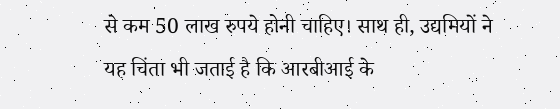से कम 50 लाख रुपये होनी चाहिए। साथ ही, उद्यमियों ने यह चिंता भी जताई है कि आरबीआई के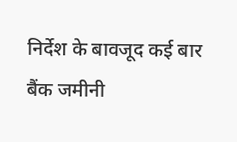निर्देश के बावजूद कई बार बैंक जमीनी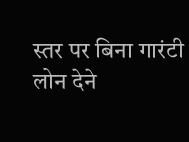स्तर पर बिना गारंटी लोन देने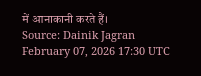में आनाकानी करते हैं।
Source: Dainik Jagran February 07, 2026 17:30 UTC